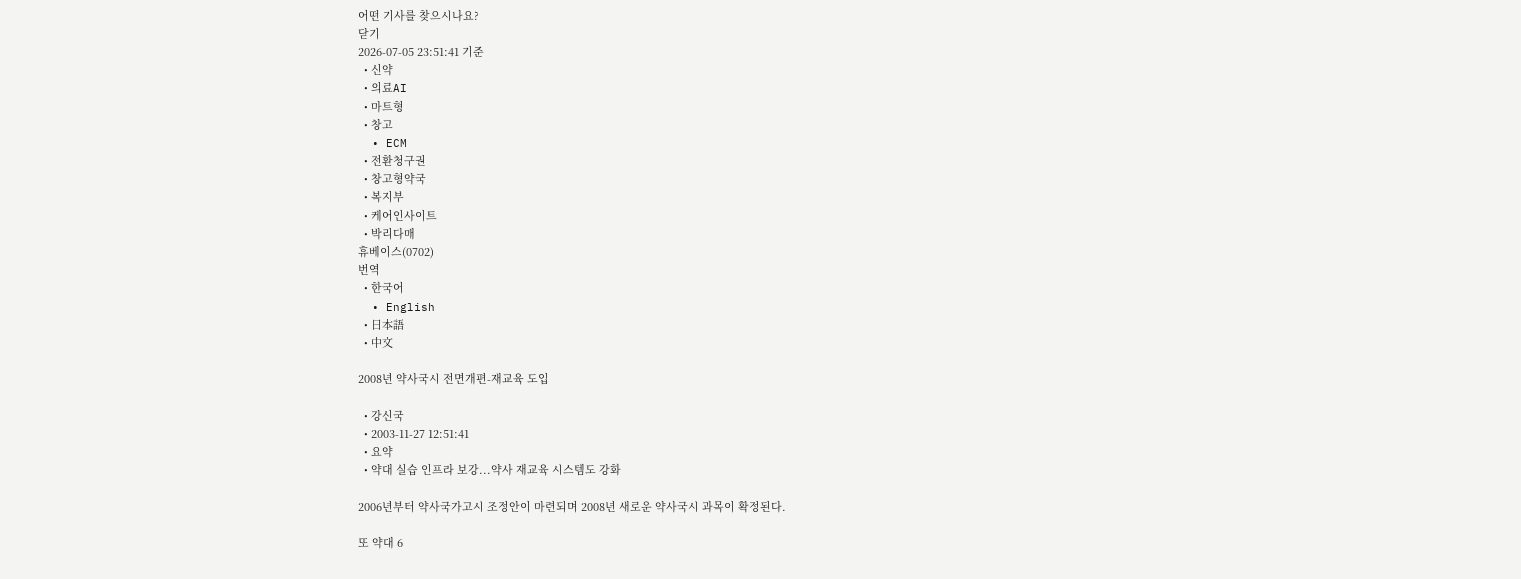어떤 기사를 찾으시나요?
닫기
2026-07-05 23:51:41 기준
  • 신약
  • 의료AI
  • 마트형
  • 창고
  • ECM
  • 전환청구권
  • 창고형약국
  • 복지부
  • 케어인사이트
  • 박리다매
휴베이스(0702)
번역
  • 한국어
  • English
  • 日本語
  • 中文

2008년 약사국시 전면개편-재교육 도입

  • 강신국
  • 2003-11-27 12:51:41
  • 요약
  • 약대 실습 인프라 보강...약사 재교육 시스템도 강화

2006년부터 약사국가고시 조정안이 마련되며 2008년 새로운 약사국시 과목이 확정된다.

또 약대 6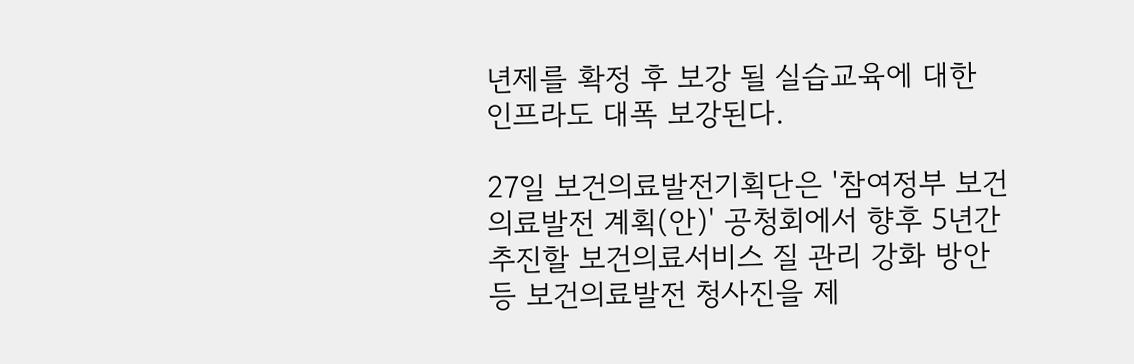년제를 확정 후 보강 될 실습교육에 대한 인프라도 대폭 보강된다.

27일 보건의료발전기획단은 '참여정부 보건의료발전 계획(안)' 공청회에서 향후 5년간 추진할 보건의료서비스 질 관리 강화 방안 등 보건의료발전 청사진을 제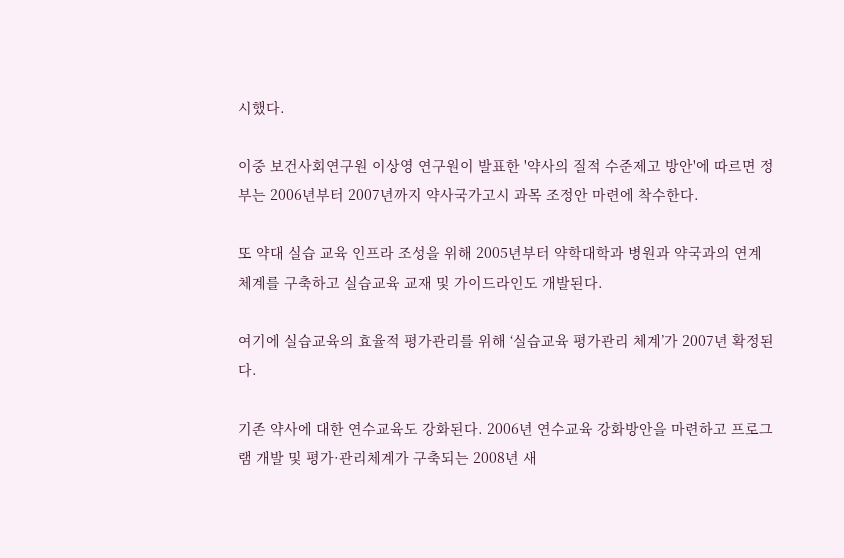시했다.

이중 보건사회연구원 이상영 연구원이 발표한 '약사의 질적 수준제고 방안'에 따르면 정부는 2006년부터 2007년까지 약사국가고시 과목 조정안 마련에 착수한다.

또 약대 실습 교육 인프라 조성을 위해 2005년부터 약학대학과 병원과 약국과의 연계 체계를 구축하고 실습교육 교재 및 가이드라인도 개발된다.

여기에 실습교육의 효율적 평가관리를 위해 ‘실습교육 평가관리 체계’가 2007년 확정된다.

기존 약사에 대한 연수교육도 강화된다. 2006년 연수교육 강화방안을 마련하고 프로그램 개발 및 평가·관리체계가 구축되는 2008년 새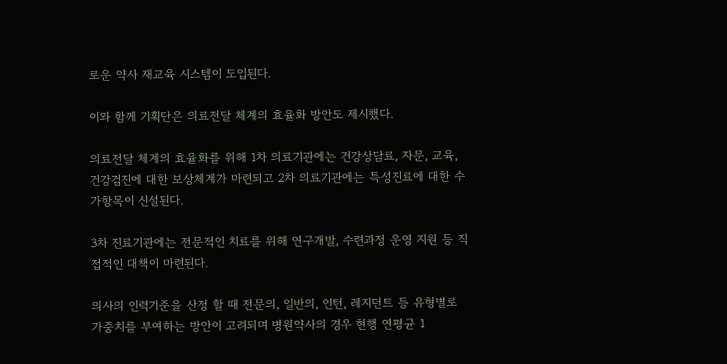로운 약사 재교육 시스템이 도입된다.

이와 함께 기획단은 의료전달 체계의 효율화 방안도 제시했다.

의료전달 체계의 효율화를 위해 1차 의료기관에는 건강상담료, 자문, 교육, 건강검진에 대한 보상체계가 마련되고 2차 의료기관에는 특성진료에 대한 수가항목이 신설된다.

3차 진료기관에는 전문적인 치료를 위해 연구개발, 수련과정 운영 지원 등 직접적인 대책이 마련된다.

의사의 인력기준을 산정 할 때 전문의, 일반의, 인턴, 레지던트 등 유형별로 가중치를 부여하는 방안이 고려되며 병원약사의 경우 현행 연평균 1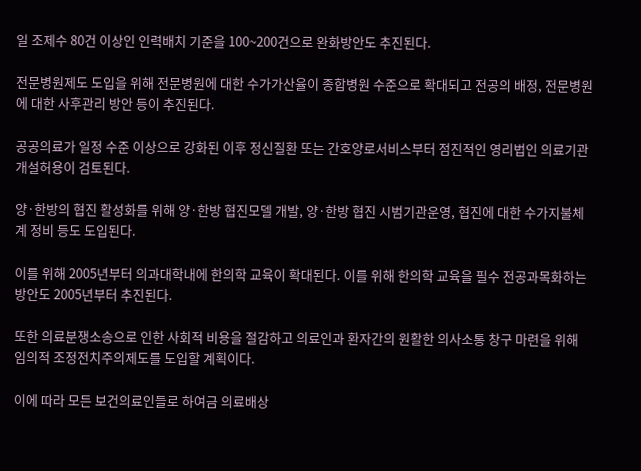일 조제수 80건 이상인 인력배치 기준을 100~200건으로 완화방안도 추진된다.

전문병원제도 도입을 위해 전문병원에 대한 수가가산율이 종합병원 수준으로 확대되고 전공의 배정, 전문병원에 대한 사후관리 방안 등이 추진된다.

공공의료가 일정 수준 이상으로 강화된 이후 정신질환 또는 간호양로서비스부터 점진적인 영리법인 의료기관 개설허용이 검토된다.

양·한방의 협진 활성화를 위해 양·한방 협진모델 개발, 양·한방 협진 시범기관운영, 협진에 대한 수가지불체계 정비 등도 도입된다.

이를 위해 2005년부터 의과대학내에 한의학 교육이 확대된다. 이를 위해 한의학 교육을 필수 전공과목화하는 방안도 2005년부터 추진된다.

또한 의료분쟁소송으로 인한 사회적 비용을 절감하고 의료인과 환자간의 원활한 의사소통 창구 마련을 위해 임의적 조정전치주의제도를 도입할 계획이다.

이에 따라 모든 보건의료인들로 하여금 의료배상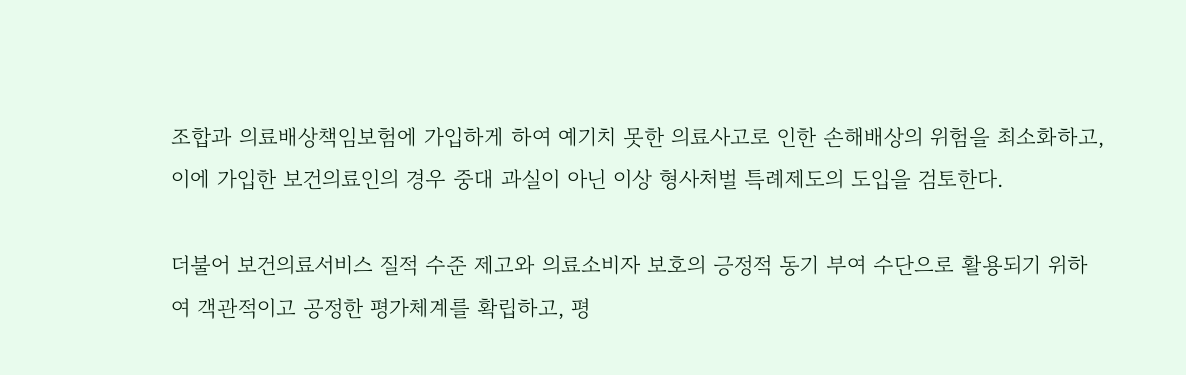조합과 의료배상책임보험에 가입하게 하여 예기치 못한 의료사고로 인한 손해배상의 위험을 최소화하고, 이에 가입한 보건의료인의 경우 중대 과실이 아닌 이상 형사처벌 특례제도의 도입을 검토한다.

더불어 보건의료서비스 질적 수준 제고와 의료소비자 보호의 긍정적 동기 부여 수단으로 활용되기 위하여 객관적이고 공정한 평가체계를 확립하고, 평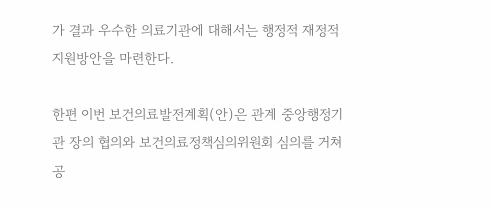가 결과 우수한 의료기관에 대해서는 행정적 재정적 지원방안을 마련한다.

한편 이번 보건의료발전계획(안)은 관계 중앙행정기관 장의 협의와 보건의료정책심의위원회 심의를 거쳐 공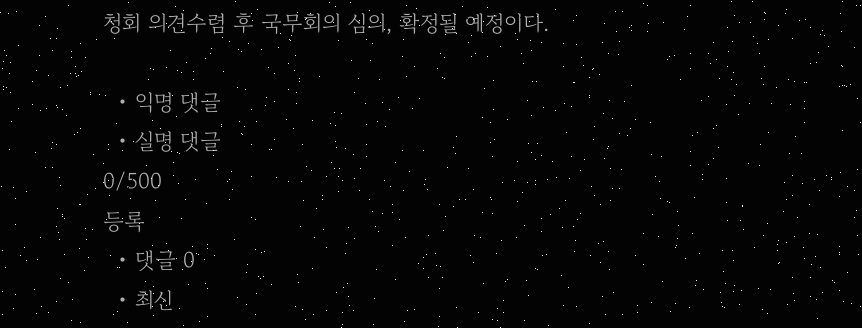청회 의견수렴 후 국무회의 심의, 확정될 예정이다.

  • 익명 댓글
  • 실명 댓글
0/500
등록
  • 댓글 0
  • 최신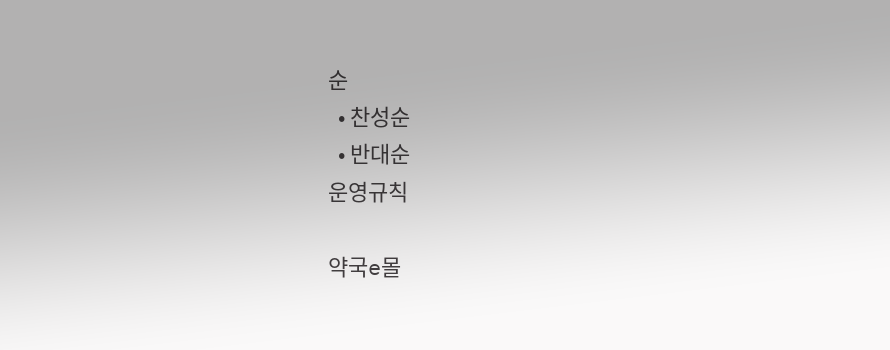순
  • 찬성순
  • 반대순
운영규칙

약국e몰